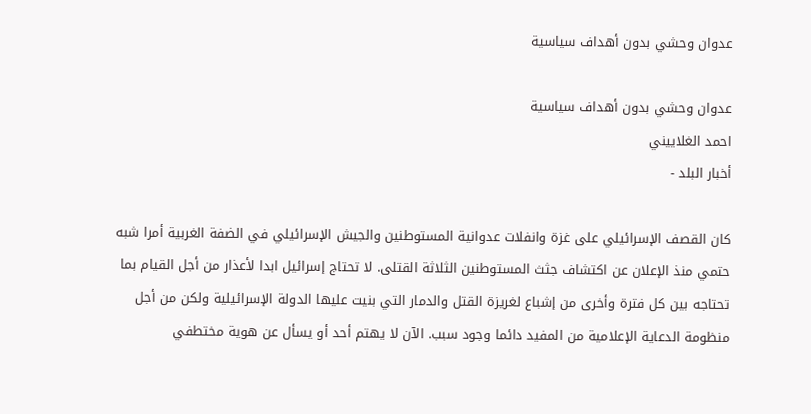عدوان وحشي بدون أهداف سياسية

عدوان وحشي بدون أهداف سياسية
احمد الغلاييني
أخبار البلد -

كان القصف الإسرائيلي على غزة وانفلات عدوانية المستوطنين والجيش الإسرائيلي في الضفة الغربية أمرا شبه حتمي منذ الإعلان عن اكتشاف جثث المستوطنين الثلاثة القتلى. لا تحتاج إسرائيل ابدا لأعذار من أجل القيام بما تحتاجه بين كل فترة وأخرى من إشباع لغريزة القتل والدمار التي بنيت عليها الدولة الإسرائيلية ولكن من أجل منظومة الدعاية الإعلامية من المفيد دائما وجود سبب. الآن لا يهتم أحد أو يسأل عن هوية مختطفي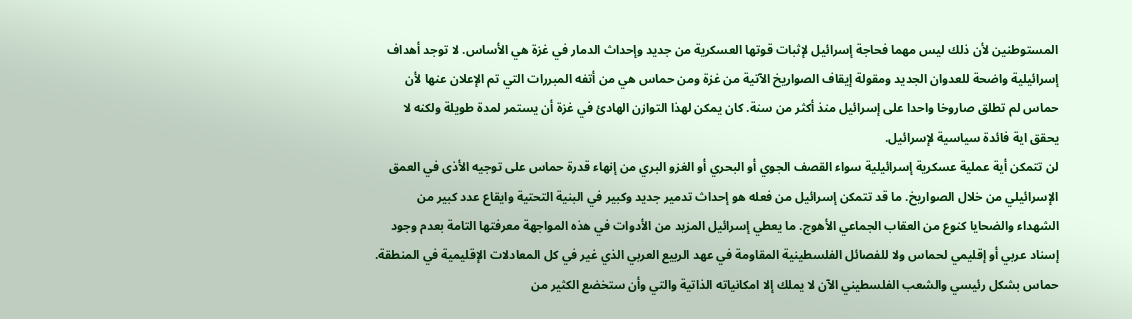المستوطنين لأن ذلك ليس مهما فحاجة إسرائيل لإثبات قوتها العسكرية من جديد وإحداث الدمار في غزة هي الأساس. لا توجد أهداف إسرائيلية واضحة للعدوان الجديد ومقولة إيقاف الصواريخ الآتية من غزة ومن حماس هي من أتفه المبررات التي تم الإعلان عنها لأن حماس لم تطلق صاروخا واحدا على إسرائيل منذ أكثر من سنة. كان يمكن لهذا التوازن الهادئ في غزة أن يستمر لمدة طويلة ولكنه لا يحقق اية فائدة سياسية لإسرائيل.
لن تتمكن أية عملية عسكرية إسرائيلية سواء القصف الجوي أو البحري أو الغزو البري من إنهاء قدرة حماس على توجيه الأذى في العمق الإسرائيلي من خلال الصواريخ. ما قد تتمكن إسرائيل من فعله هو إحداث تدمير جديد وكبير في البنية التحتية وايقاع عدد كبير من الشهداء والضحايا كنوع من العقاب الجماعي الأهوج. ما يعطي إسرائيل المزيد من الأدوات في هذه المواجهة معرفتها التامة بعدم وجود إسناد عربي أو إقليمي لحماس ولا للفصائل الفلسطينية المقاومة في عهد الربيع العربي الذي غير في كل المعادلات الإقليمية في المنطقة. حماس بشكل رئيسي والشعب الفلسطيني الآن لا يملك إلا امكانياته الذاتية والتي وأن ستخضع الكثير من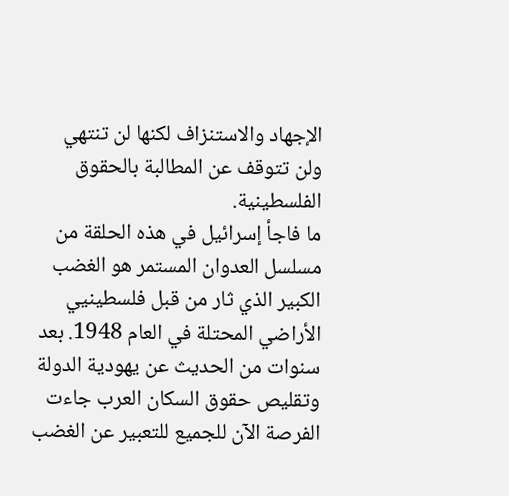الإجهاد والاستنزاف لكنها لن تنتهي ولن تتوقف عن المطالبة بالحقوق الفلسطينية.
ما فاجأ إسرائيل في هذه الحلقة من مسلسل العدوان المستمر هو الغضب الكبير الذي ثار من قبل فلسطينيي الأراضي المحتلة في العام 1948. بعد سنوات من الحديث عن يهودية الدولة وتقليص حقوق السكان العرب جاءت الفرصة الآن للجميع للتعبير عن الغضب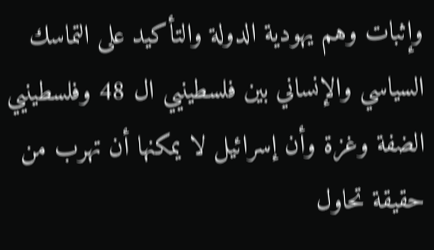وإثبات وهم يهودية الدولة والتأكيد على التماسك السياسي والإنساني بين فلسطينيي ال 48 وفلسطينيي الضفة وغزة وأن إسرائيل لا يمكنها أن تهرب من حقيقة تحاول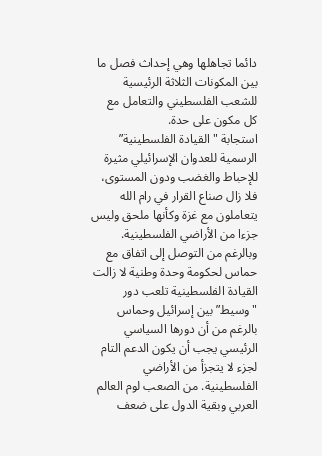دائما تجاهلها وهي إحداث فصل ما بين المكونات الثلاثة الرئيسية للشعب الفلسطيني والتعامل مع كل مكون على حدة.
استجابة "القيادة الفلسطينية” الرسمية للعدوان الإسرائيلي مثيرة للإحباط والغضب ودون المستوى، فلا زال صناع القرار في رام الله يتعاملون مع غزة وكأنها ملحق وليس جزءا من الأراضي الفلسطينية. وبالرغم من التوصل إلى اتفاق مع حماس لحكومة وحدة وطنية لا زالت القيادة الفلسطينية تلعب دور "وسيط” بين إسرائيل وحماس بالرغم من أن دورها السياسي الرئيسي يجب أن يكون الدعم التام لجزء لا يتجزأ من الأراضي الفلسطينية. من الصعب لوم العالم العربي وبقية الدول على ضعف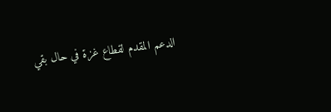الدعم المقدم لقطاع غزة في حال بقي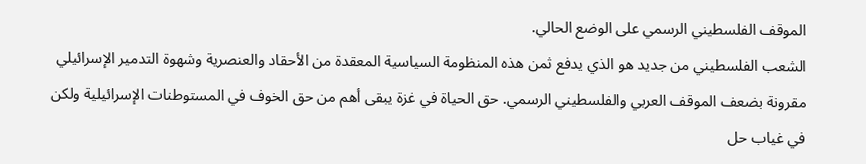الموقف الفلسطيني الرسمي على الوضع الحالي.
الشعب الفلسطيني من جديد هو الذي يدفع ثمن هذه المنظومة السياسية المعقدة من الأحقاد والعنصرية وشهوة التدمير الإسرائيلي مقرونة بضعف الموقف العربي والفلسطيني الرسمي. حق الحياة في غزة يبقى أهم من حق الخوف في المستوطنات الإسرائيلية ولكن في غياب حل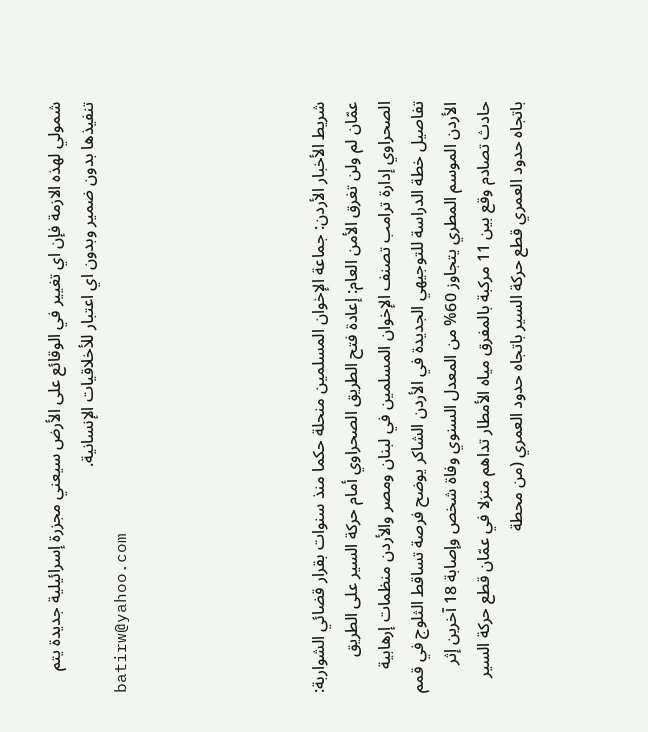شمولي لهذه الازمة فإن اي تغيير في الوقائع على الأرض سيعني مجزرة إسرائيلية جديدة يتم تنفيذها بدون ضمير وبدون اي اعتبار للأخلاقيات الإنسانية.
batirw@yahoo.com





شريط الأخبار الأردن: جماعة الإخوان المسلمين منحلة حكما منذ سنوات بقرار قضائي الشواربة: عمّان لم ولن تغرق الأمن العام: إعادة فتح الطريق الصحراوي أمام حركة السير على الطريق الصحراوي إدارة ترامب تصنف الإخوان المسلمين في لبنان ومصر والأردن منظمات إرهابية تفاصيل خطة الدراسة للتوجيهي الجديدة في الأردن الشاكر يوضح فرصة تساقط الثلوج في قمم الأردن الموسم المطري يتجاوز 60% من المعدل السنوي وفاة شخص وإصابة 18 آخرين إثر حادث تصادم وقع بين 11 مركبة بالمفرق مياه الأمطار تداهم منزلا في عمّان قطع حركة السير باتجاه حدود العمري قطع حركة السير باتجاه حدود العمري (من محطة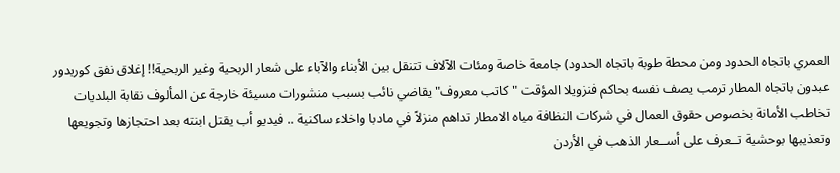العمري باتجاه الحدود ومن محطة طوبة باتجاه الحدود) جامعة خاصة ومئات الآلاف تتنقل بين الأبناء والآباء على شعار الربحية وغير الربحية!! إغلاق نفق كوريدور عبدون باتجاه المطار ترمب يصف نفسه بحاكم فنزويلا المؤقت "كاتب معروف" يقاضي نائب بسبب منشورات مسيئة خارجة عن المألوف نقابة البلديات تخاطب الأمانة بخصوص حقوق العمال في شركات النظافة مياه الامطار تداهم منزلاً في مادبا واخلاء ساكنية .. فيديو أب يقتل ابنته بعد احتجازها وتجويعها وتعذيبها بوحشية تــعرف على أســعار الذهب في الأردن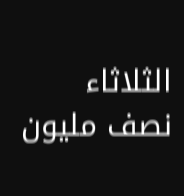الثلاثاء نصف مليون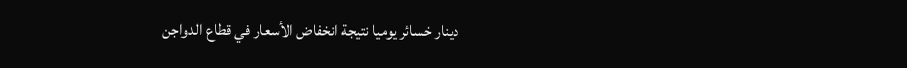دينار خسائر يوميا نتيجة انخفاض الأسعار في قطاع الدواجن